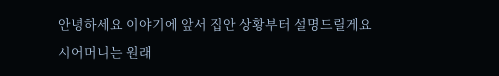안녕하세요 이야기에 앞서 집안 상황부터 설명드릴게요
시어머니는 원래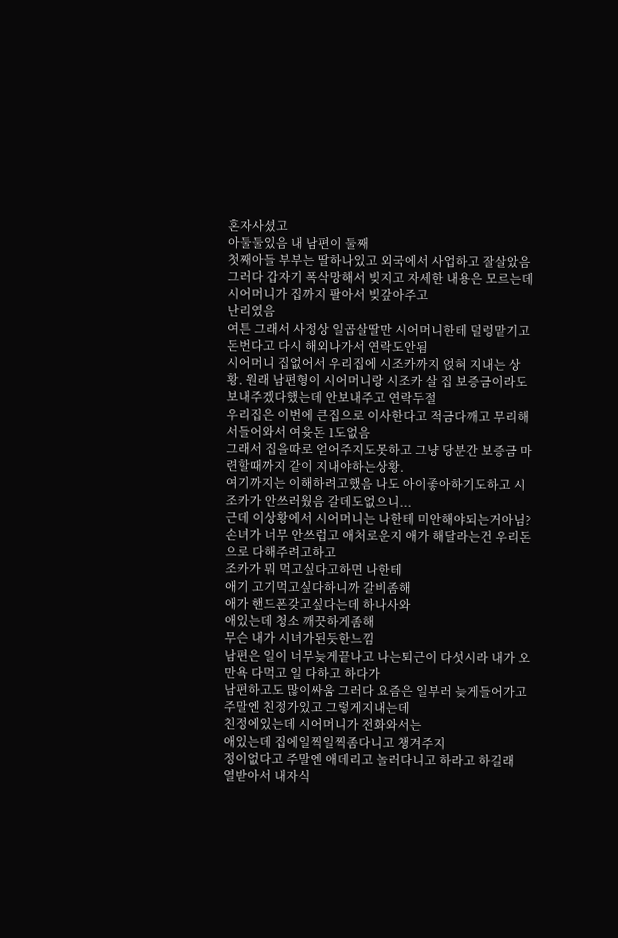혼자사셨고
아둘둘있음 내 남편이 둘째
첫째아들 부부는 딸하나있고 외국에서 사업하고 잘살았음 그러다 갑자기 폭삭망해서 빚지고 자세한 내용은 모르는데 시어머니가 집까지 팔아서 빚갚아주고
난리였음
여튼 그래서 사정상 일곱살딸만 시어머니한테 덜렁맡기고 돈번다고 다시 해외나가서 연락도안됨
시어머니 집없어서 우리집에 시조카까지 얹혀 지내는 상황. 원래 남편형이 시어머니랑 시조카 살 집 보증금이라도 보내주겠다했는데 안보내주고 연락두절
우리집은 이번에 큰집으로 이사한다고 적금다깨고 무리해서들어와서 여윳돈 1도없음
그래서 집을따로 얻어주지도못하고 그냥 당분간 보증금 마련할때까지 같이 지내야하는상황.
여기까지는 이해하려고했음 나도 아이좋아하기도하고 시조카가 안쓰러웠음 갈데도없으니...
근데 이상황에서 시어머니는 나한테 미안해야되는거아님? 손녀가 너무 안쓰럽고 애처로운지 애가 해달라는건 우리돈으로 다해주려고하고
조카가 뭐 먹고싶다고하면 나한테
애기 고기먹고싶다하니까 갈비좀해
애가 핸드폰갖고싶다는데 하나사와
애있는데 청소 깨끗하게좀해
무슨 내가 시녀가된듯한느낌
남편은 일이 너무늦게끝나고 나는퇴근이 다섯시라 내가 오만욕 다먹고 일 다하고 하다가
남편하고도 많이싸움 그러다 요즘은 일부러 늦게들어가고 주말엔 친정가있고 그렇게지내는데
친정에있는데 시어머니가 전화와서는
애있는데 집에일찍일찍좀다니고 챙겨주지
정이없다고 주말엔 애데리고 놀러다니고 하라고 하길래
열받아서 내자식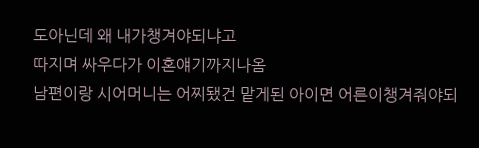도아닌데 왜 내가챙겨야되냐고
따지며 싸우다가 이혼얘기까지나옴
남편이랑 시어머니는 어찌됐건 맡게된 아이면 어른이챙겨줘야되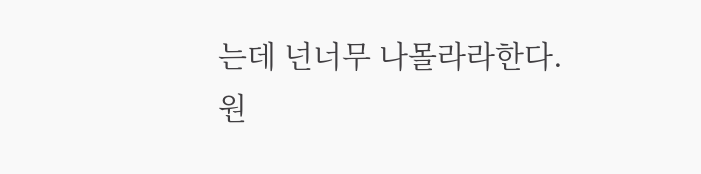는데 넌너무 나몰라라한다.
원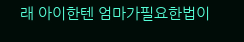래 아이한텐 엄마가필요한법이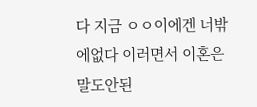다 지금 ㅇㅇ이에겐 너밖에없다 이러면서 이혼은말도안된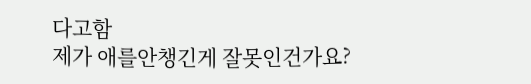다고함
제가 애를안챙긴게 잘못인건가요?